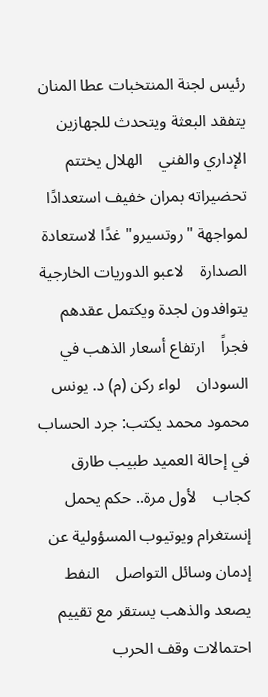رئيس لجنة المنتخبات عطا المنان يتفقد البعثة ويتحدث للجهازين الإداري والفني    الهلال يختتم تحضيراته بمران خفيف استعدادًا لمواجهة "روتسيرو" غدًا لاستعادة الصدارة    لاعبو الدوريات الخارجية يتوافدون لجدة ويكتمل عقدهم فجراً    ارتفاع أسعار الذهب في السودان    لواء ركن (م) د. يونس محمود محمد يكتب: جرد الحساب في إحالة العميد طبيب طارق كجاب    لأول مرة.. حكم يحمل إنستغرام ويوتيوب المسؤولية عن إدمان وسائل التواصل    النفط يصعد والذهب يستقر مع تقييم احتمالات وقف الحرب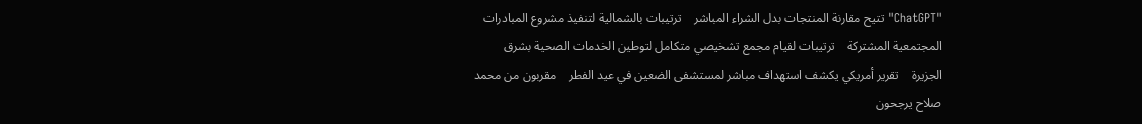"ChatGPT" تتيح مقارنة المنتجات بدل الشراء المباشر    ترتيبات بالشمالية لتنفيذ مشروع المبادرات المجتمعية المشتركة    ترتيبات لقيام مجمع تشخيصي متكامل لتوطين الخدمات الصحية بشرق الجزيرة    تقرير أمريكي يكشف استهداف مباشر لمستشفى الضعين في عيد الفطر    مقربون من محمد صلاح يرجحون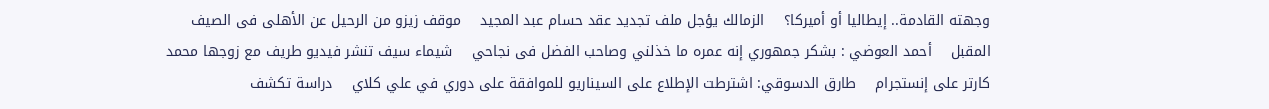وجهته القادمة.. إيطاليا أو أميركا؟    الزمالك يؤجل ملف تجديد عقد حسام عبد المجيد    موقف زيزو من الرحيل عن الأهلى فى الصيف المقبل    أحمد العوضي : بشكر جمهوري إنه عمره ما خذلني وصاحب الفضل فى نجاحي    شيماء سيف تنشر فيديو طريف مع زوجها محمد كارتر على إنستجرام    طارق الدسوقي: اشترطت الإطلاع على السيناريو للموافقة على دوري في علي كلاي    دراسة تكشف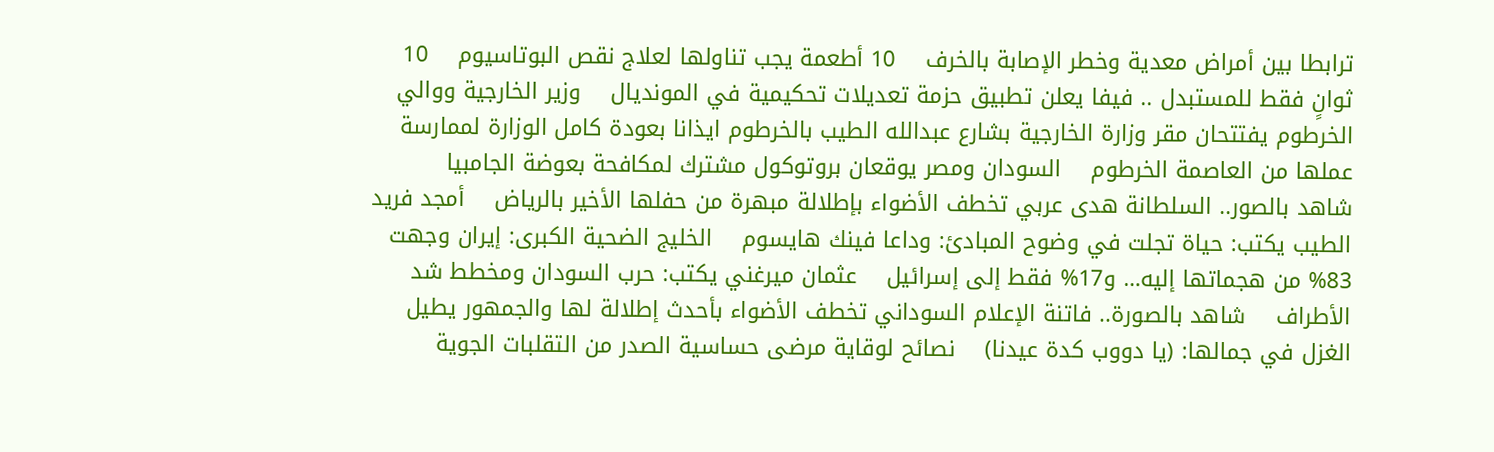ترابطا بين أمراض معدية وخطر الإصابة بالخرف    10 أطعمة يجب تناولها لعلاج نقص البوتاسيوم    10 ثوانٍ فقط للمستبدل .. فيفا يعلن تطبيق حزمة تعديلات تحكيمية في المونديال    وزير الخارجية ووالي الخرطوم يفتتحان مقر وزارة الخارجية بشارع عبدالله الطيب بالخرطوم ايذانا بعودة كامل الوزارة لممارسة عملها من العاصمة الخرطوم    السودان ومصر يوقعان بروتوكول مشترك لمكافحة بعوضة الجامبيا    شاهد بالصور.. السلطانة هدى عربي تخطف الأضواء بإطلالة مبهرة من حفلها الأخير بالرياض    أمجد فريد الطيب يكتب: حياة تجلت في وضوح المبادئ: وداعا فينك هايسوم    الخليج الضحية الكبرى: إيران وجهت 83% من هجماتها إليه… و17% فقط إلى إسرائيل    عثمان ميرغني يكتب: حرب السودان ومخطط شد الأطراف    شاهد بالصورة.. فاتنة الإعلام السوداني تخطف الأضواء بأحدث إطلالة لها والجمهور يطيل الغزل في جمالها: (يا دووب كدة عيدنا)    نصائح لوقاية مرضى حساسية الصدر من التقلبات الجوية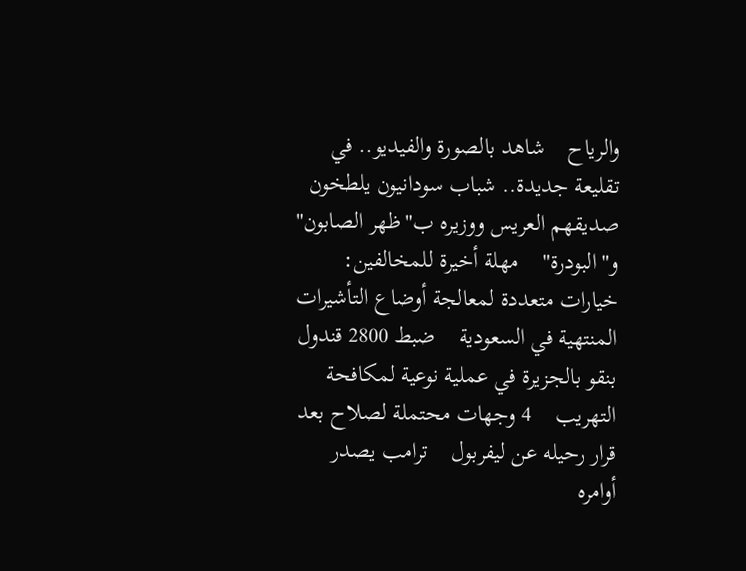والرياح    شاهد بالصورة والفيديو.. في تقليعة جديدة.. شباب سودانيون يلطخون صديقهم العريس ووزيره ب"ظهر الصابون" و"البودرة"    مهلة أخيرة للمخالفين: خيارات متعددة لمعالجة أوضاع التأشيرات المنتهية في السعودية    ضبط 2800 قندول بنقو بالجزيرة في عملية نوعية لمكافحة التهريب    4 وجهات محتملة لصلاح بعد قرار رحيله عن ليفربول    ترامب يصدر أوامره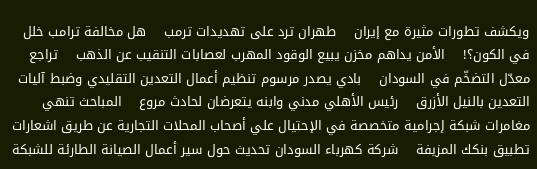ويكشف تطورات مثيرة مع إيران    طهران ترد على تهديدات ترمب    هل مخالفة ترامب خلل في الكون؟!    الأمن يداهم مخزن يبيع الوقود المهرب لعصابات التنقيب عن الذهب    تراجع معدّل التضخّم في السودان    بادي يصدر مرسوم تنظيم أعمال التعدين التقليدي وضبط آليات التعدين بالنيل الأزرق    رئيس الأهلي مدني وابنه يتعرضان لحادث مروع    المباحث تنهي مغامرات شبكة إجرامية متخصصة في الإحتيال علي أصحاب المحلات التجارية عن طريق اشعارات تطبيق بنكك المزيفة    شركة كهرباء السودان تحديث حول سير أعمال الصيانة الطارئة للشبكة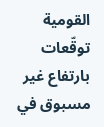القومية    توقّعات بارتفاع غير مسبوق في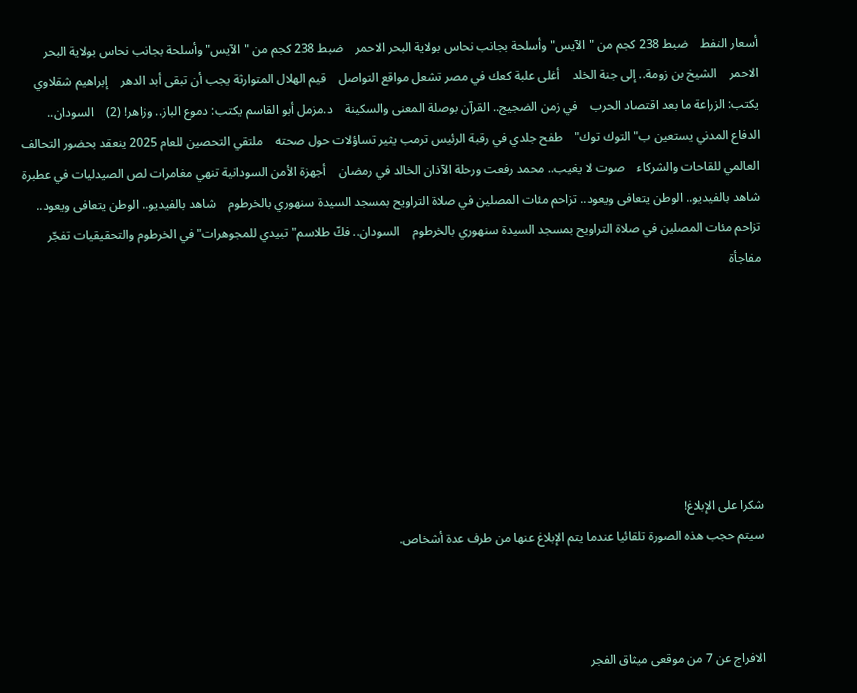أسعار النفط    ضبط 238 كجم من "الآيس" وأسلحة بجانب نحاس بولاية البحر الاحمر    ضبط 238 كجم من "الآيس" وأسلحة بجانب نحاس بولاية البحر الاحمر    الشيخ بن زومة.. إلى جنة الخلد    أغلى علبة كعك في مصر تشعل مواقع التواصل    قيم الهلال المتوارثة يجب أن تبقى أبد الدهر    إبراهيم شقلاوي يكتب: الزراعة ما بعد اقتصاد الحرب    في زمن الضجيج.. القرآن بوصلة المعنى والسكينة    د.مزمل أبو القاسم يكتب: دموع الباز.. وزاهر! (2)    السودان.. الدفاع المدني يستعين ب"التوك توك"    طفح جلدي في رقبة الرئيس ترمب يثير تساؤلات حول صحته    ملتقي التحصين للعام 2025 ينعقد بحضور التحالف العالمي للقاحات والشركاء    صوت لا يغيب.. محمد رفعت ورحلة الآذان الخالد في رمضان    أجهزة الأمن السودانية تنهي مغامرات لص الصيدليات في عطبرة    شاهد بالفيديو.. الوطن يتعافى ويعود.. تزاحم مئات المصلين في صلاة التراويح بمسجد السيدة سنهوري بالخرطوم    شاهد بالفيديو.. الوطن يتعافى ويعود.. تزاحم مئات المصلين في صلاة التراويح بمسجد السيدة سنهوري بالخرطوم    السودان.. فكّ طلاسم"تبيدي للمجوهرات" في الخرطوم والتحقيقيات تفجّر مفاجأة







شكرا على الإبلاغ!
سيتم حجب هذه الصورة تلقائيا عندما يتم الإبلاغ عنها من طرف عدة أشخاص.



الافراج عن 7 من موقعى ميثاق الفجر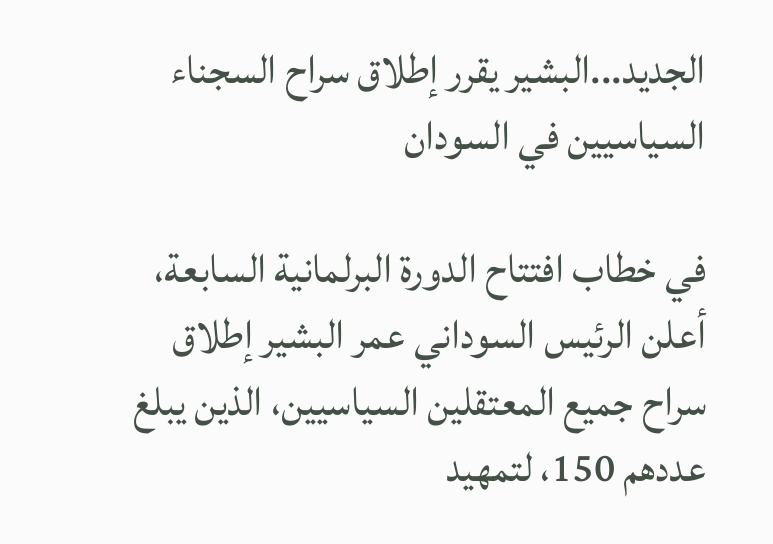الجديد...البشير يقرر إطلاق سراح السجناء السياسيين في السودان

في خطاب افتتاح الدورة البرلمانية السابعة، أعلن الرئيس السوداني عمر البشير إطلاق سراح جميع المعتقلين السياسيين، الذين يبلغ عددهم 150، لتمهيد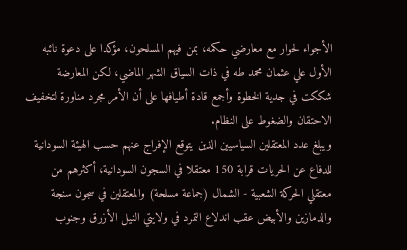الأجواء لحوار مع معارضي حكمه، بمن فيهم المسلحون، مؤكدا على دعوة نائبه الأول علي عثمان محمد طه في ذات السياق الشهر الماضي، لكن المعارضة شككت في جدية الخطوة وأجمع قادة أطيافها على أن الأمر مجرد مناورة لتخفيف الاحتقان والضغوط على النظام.
ويبلغ عدد المعتقلين السياسيين الذين يتوقع الإفراج عنهم حسب الهيئة السودانية للدفاع عن الحريات قرابة 150 معتقلا في السجون السودانية، أكثرهم من معتقلي الحركة الشعبية - الشمال (جماعة مسلحة) والمعتقلين في سجون سنجة والدمازين والأبيض عقب اندلاع التمرد في ولايتي النيل الأزرق وجنوب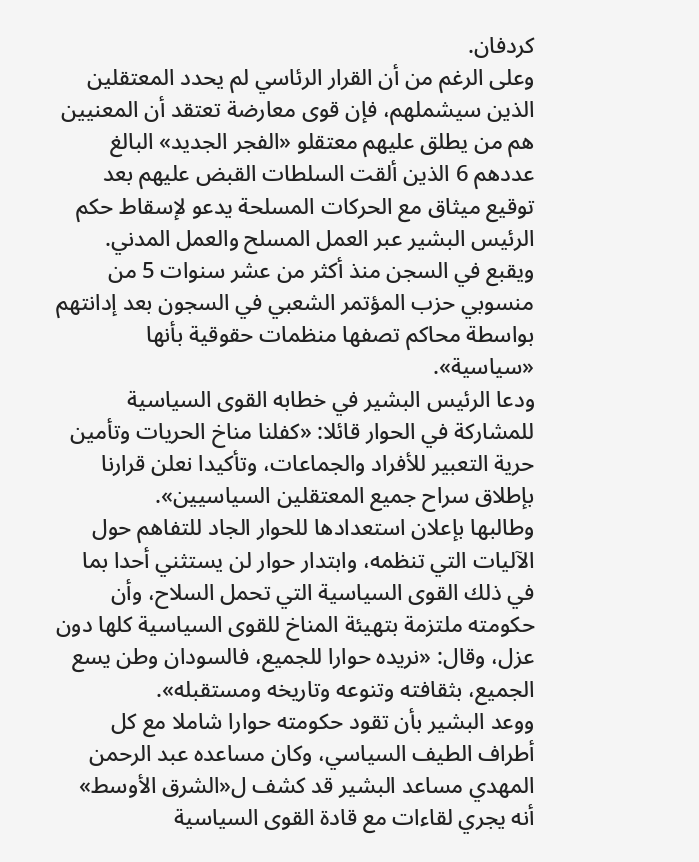كردفان.
وعلى الرغم من أن القرار الرئاسي لم يحدد المعتقلين الذين سيشملهم، فإن قوى معارضة تعتقد أن المعنيين هم من يطلق عليهم معتقلو «الفجر الجديد» البالغ عددهم 6 الذين ألقت السلطات القبض عليهم بعد توقيع ميثاق مع الحركات المسلحة يدعو لإسقاط حكم الرئيس البشير عبر العمل المسلح والعمل المدني. ويقبع في السجن منذ أكثر من عشر سنوات 5 من منسوبي حزب المؤتمر الشعبي في السجون بعد إدانتهم بواسطة محاكم تصفها منظمات حقوقية بأنها «سياسية».
ودعا الرئيس البشير في خطابه القوى السياسية للمشاركة في الحوار قائلا: «كفلنا مناخ الحريات وتأمين حرية التعبير للأفراد والجماعات، وتأكيدا نعلن قرارنا بإطلاق سراح جميع المعتقلين السياسيين».
وطالبها بإعلان استعدادها للحوار الجاد للتفاهم حول الآليات التي تنظمه، وابتدار حوار لن يستثني أحدا بما في ذلك القوى السياسية التي تحمل السلاح، وأن حكومته ملتزمة بتهيئة المناخ للقوى السياسية كلها دون عزل، وقال: «نريده حوارا للجميع، فالسودان وطن يسع الجميع، بثقافته وتنوعه وتاريخه ومستقبله».
ووعد البشير بأن تقود حكومته حوارا شاملا مع كل أطراف الطيف السياسي، وكان مساعده عبد الرحمن المهدي مساعد البشير قد كشف ل«الشرق الأوسط» أنه يجري لقاءات مع قادة القوى السياسية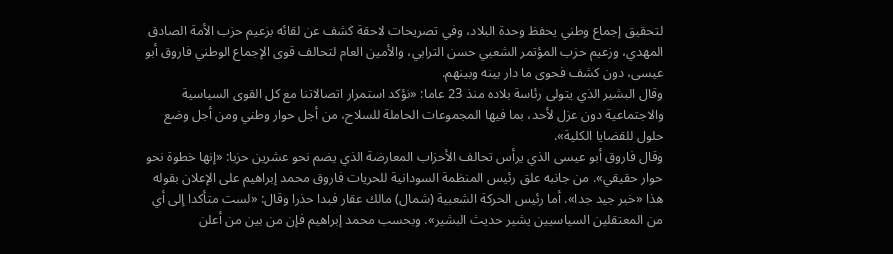لتحقيق إجماع وطني يحفظ وحدة البلاد، وفي تصريحات لاحقة كشف عن لقائه بزعيم حزب الأمة الصادق المهدي، وزعيم حزب المؤتمر الشعبي حسن الترابي، والأمين العام لتحالف قوى الإجماع الوطني فاروق أبو عيسى، دون كشف فحوى ما دار بينه وبينهم.
وقال البشير الذي يتولى رئاسة بلاده منذ 23 عاما: «نؤكد استمرار اتصالاتنا مع كل القوى السياسية والاجتماعية دون عزل لأحد، بما فيها المجموعات الحاملة للسلاح، من أجل حوار وطني ومن أجل وضع حلول للقضايا الكلية».
وقال فاروق أبو عيسى الذي يرأس تحالف الأحزاب المعارضة الذي يضم نحو عشرين حزبا: «إنها خطوة نحو حوار حقيقي». من جانبه علق رئيس المنظمة السودانية للحريات فاروق محمد إبراهيم على الإعلان بقوله هذا «خبر جيد جدا». أما رئيس الحركة الشعبية (شمال) مالك عقار فبدا حذرا وقال: «لست متأكدا إلى أي من المعتقلين السياسيين يشير حديث البشير». وبحسب محمد إبراهيم فإن من بين من أعلن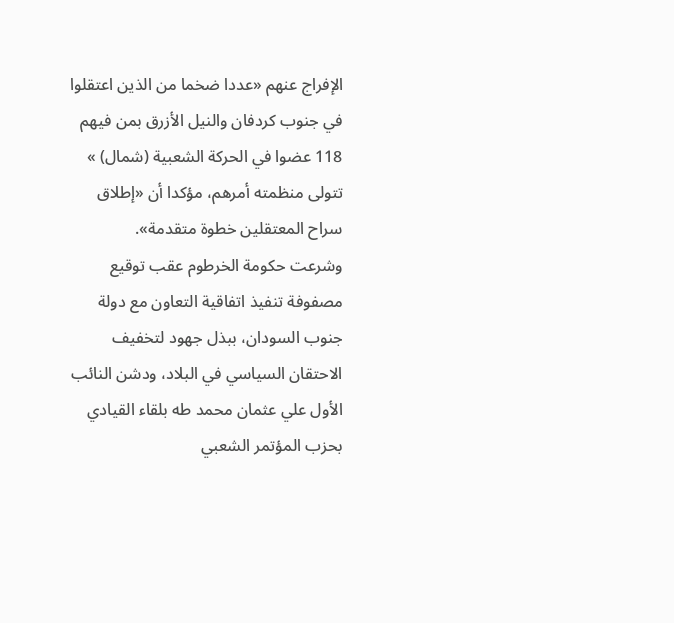الإفراج عنهم «عددا ضخما من الذين اعتقلوا في جنوب كردفان والنيل الأزرق بمن فيهم 118 عضوا في الحركة الشعبية (شمال) » تتولى منظمته أمرهم، مؤكدا أن «إطلاق سراح المعتقلين خطوة متقدمة».
وشرعت حكومة الخرطوم عقب توقيع مصفوفة تنفيذ اتفاقية التعاون مع دولة جنوب السودان، ببذل جهود لتخفيف الاحتقان السياسي في البلاد، ودشن النائب الأول علي عثمان محمد طه بلقاء القيادي بحزب المؤتمر الشعبي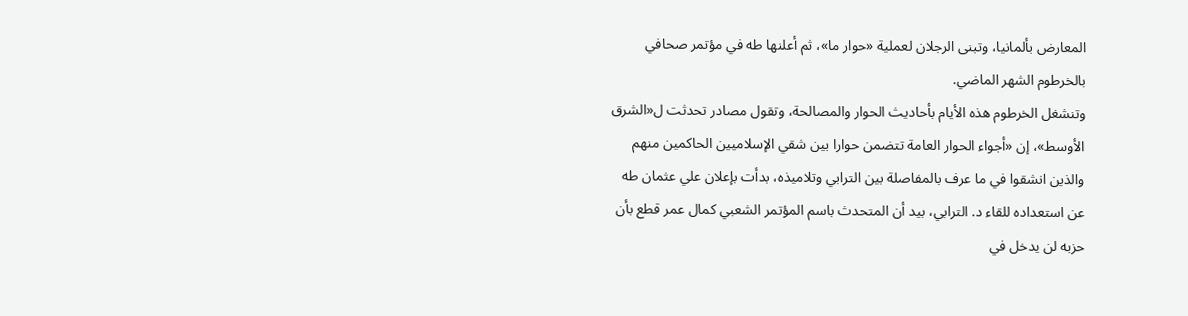المعارض بألمانيا، وتبنى الرجلان لعملية «حوار ما»، ثم أعلنها طه في مؤتمر صحافي بالخرطوم الشهر الماضي.
وتنشغل الخرطوم هذه الأيام بأحاديث الحوار والمصالحة، وتقول مصادر تحدثت ل«الشرق الأوسط»، إن «أجواء الحوار العامة تتضمن حوارا بين شقي الإسلاميين الحاكمين منهم والذين انشقوا في ما عرف بالمفاصلة بين الترابي وتلاميذه، بدأت بإعلان علي عثمان طه عن استعداده للقاء د. الترابي، بيد أن المتحدث باسم المؤتمر الشعبي كمال عمر قطع بأن حزبه لن يدخل في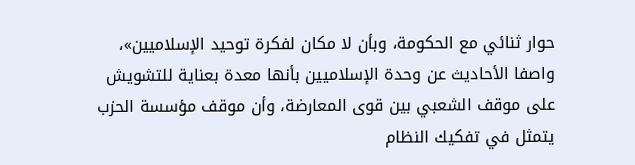حوار ثنائي مع الحكومة، وبأن لا مكان لفكرة توحيد الإسلاميين»، واصفا الأحاديث عن وحدة الإسلاميين بأنها معدة بعناية للتشويش على موقف الشعبي بين قوى المعارضة، وأن موقف مؤسسة الحزب يتمثل في تفكيك النظام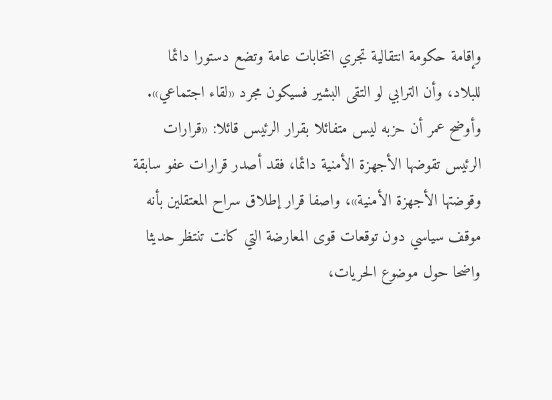وإقامة حكومة انتقالية تجري انتخابات عامة وتضع دستورا دائما للبلاد، وأن الترابي لو التقى البشير فسيكون مجرد «لقاء اجتماعي».
وأوضح عمر أن حزبه ليس متفائلا بقرار الرئيس قائلا: «قرارات الرئيس تقوضها الأجهزة الأمنية دائما، فقد أصدر قرارات عفو سابقة وقوضتها الأجهزة الأمنية»، واصفا قرار إطلاق سراح المعتقلين بأنه موقف سياسي دون توقعات قوى المعارضة التي كانت تنتظر حديثا واضحا حول موضوع الحريات،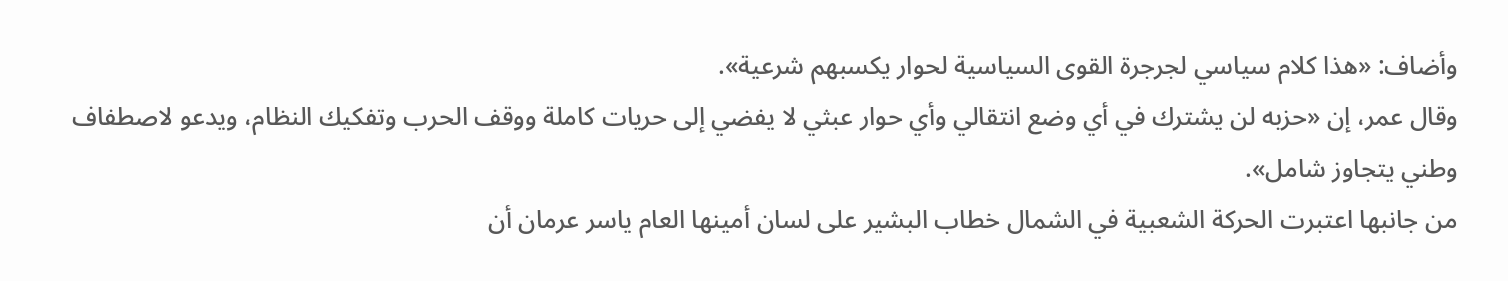وأضاف: «هذا كلام سياسي لجرجرة القوى السياسية لحوار يكسبهم شرعية».
وقال عمر، إن «حزبه لن يشترك في أي وضع انتقالي وأي حوار عبثي لا يفضي إلى حريات كاملة ووقف الحرب وتفكيك النظام، ويدعو لاصطفاف وطني يتجاوز شامل».
من جانبها اعتبرت الحركة الشعبية في الشمال خطاب البشير على لسان أمينها العام ياسر عرمان أن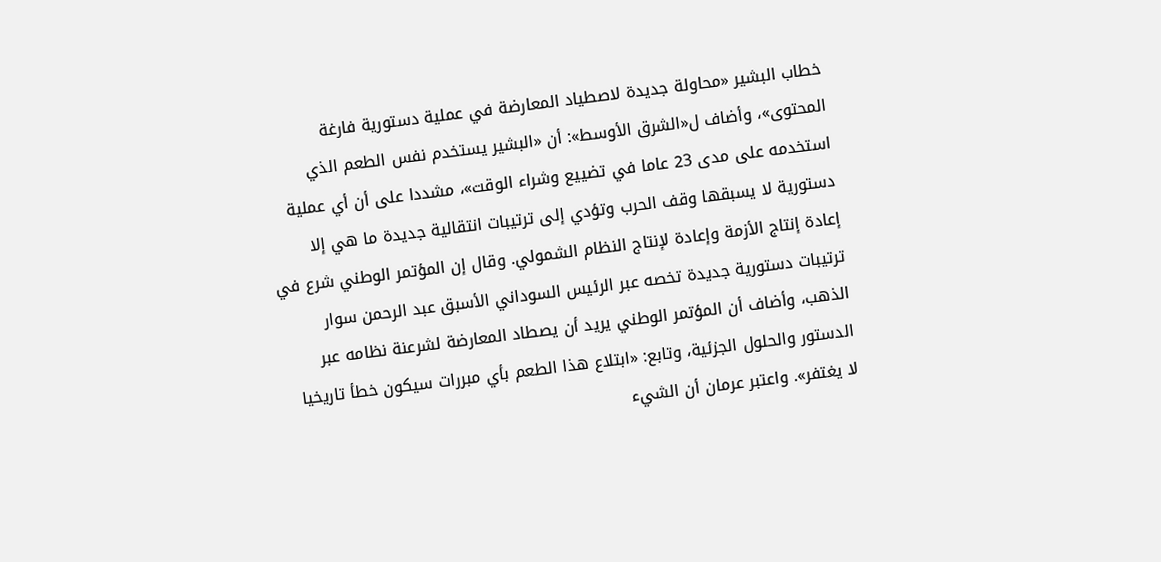خطاب البشير «محاولة جديدة لاصطياد المعارضة في عملية دستورية فارغة المحتوى»، وأضاف ل«الشرق الأوسط»: أن «البشير يستخدم نفس الطعم الذي استخدمه على مدى 23 عاما في تضييع وشراء الوقت»، مشددا على أن أي عملية دستورية لا يسبقها وقف الحرب وتؤدي إلى ترتيبات انتقالية جديدة ما هي إلا إعادة إنتاج الأزمة وإعادة لإنتاج النظام الشمولي. وقال إن المؤتمر الوطني شرع في ترتيبات دستورية جديدة تخصه عبر الرئيس السوداني الأسبق عبد الرحمن سوار الذهب، وأضاف أن المؤتمر الوطني يريد أن يصطاد المعارضة لشرعنة نظامه عبر الدستور والحلول الجزئية، وتابع: «ابتلاع هذا الطعم بأي مبررات سيكون خطأ تاريخيا لا يغتفر». واعتبر عرمان أن الشيء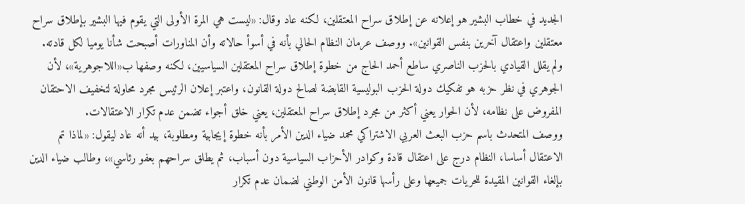الجديد في خطاب البشير هو إعلانه عن إطلاق سراح المعتقلين، لكنه عاد وقال: «ليست هي المرة الأولى التي يقوم فيها البشير بإطلاق سراح معتقلين واعتقال آخرين بنفس القوانين». ووصف عرمان النظام الحالي بأنه في أسوأ حالاته وأن المناورات أصبحت شأنا يوميا لكل قادته.
ولم يقلل القيادي بالحزب الناصري ساطع أحمد الحاج من خطوة إطلاق سراح المعتقلين السياسيين، لكنه وصفها ب«اللاجوهرية»، لأن الجوهري في نظر حزبه هو تفكيك دولة الحزب البوليسية القابضة لصالح دولة القانون، واعتبر إعلان الرئيس مجرد محاولة لتخفيف الاحتقان المفروض على نظامه، لأن الحوار يعني أكثر من مجرد إطلاق سراح المعتقلين، يعني خلق أجواء تضمن عدم تكرار الاعتقالات.
ووصف المتحدث باسم حزب البعث العربي الاشتراكي محمد ضياء الدين الأمر بأنه خطوة إيجابية ومطلوبة، بيد أنه عاد ليقول: «لماذا تم الاعتقال أساسا، النظام درج على اعتقال قادة وكوادر الأحزاب السياسية دون أسباب، ثم يطلق سراحهم بعفو رئاسي»، وطالب ضياء الدين بإلغاء القوانين المقيدة للحريات جميعها وعلى رأسها قانون الأمن الوطني لضمان عدم تكرار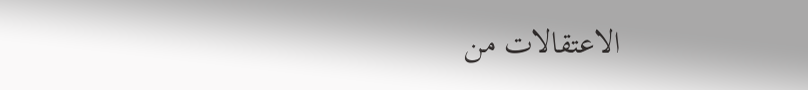الاعتقالات من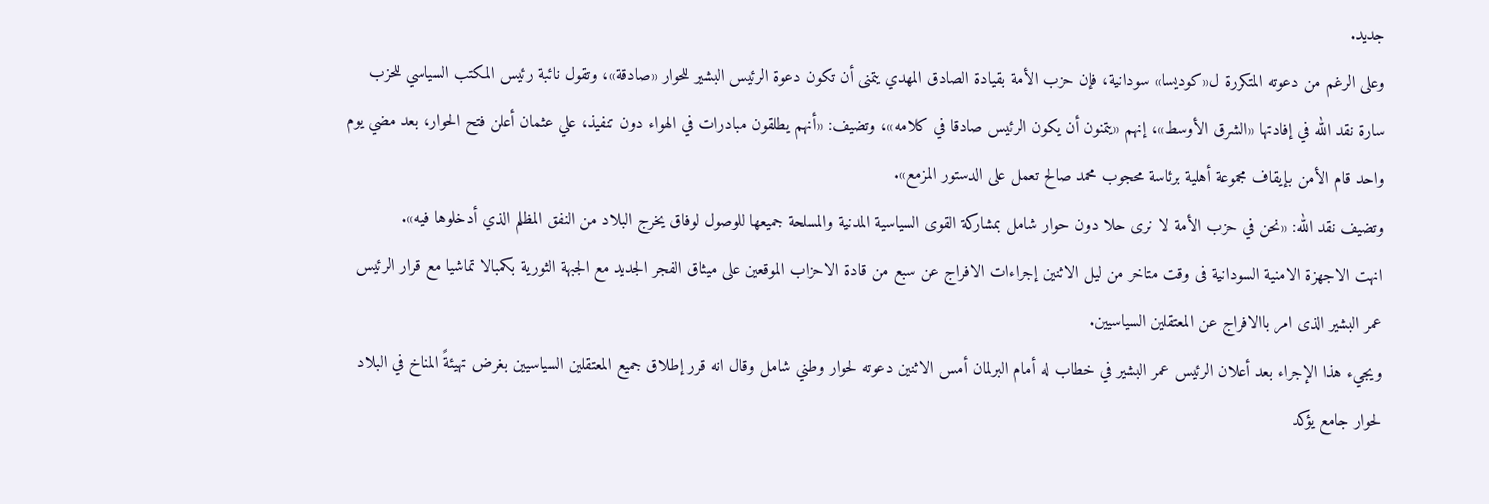جديد.
وعلى الرغم من دعوته المتكررة ل«كوديسا» سودانية، فإن حزب الأمة بقيادة الصادق المهدي يتمنى أن تكون دعوة الرئيس البشير للحوار «صادقة»، وتقول نائبة رئيس المكتب السياسي للحزب سارة نقد الله في إفادتها «الشرق الأوسط»، إنهم «يتمنون أن يكون الرئيس صادقا في كلامه»، وتضيف: «أنهم يطلقون مبادرات في الهواء دون تنفيذ، علي عثمان أعلن فتح الحوار، بعد مضي يوم واحد قام الأمن بإيقاف مجموعة أهلية برئاسة محجوب محمد صالح تعمل على الدستور المزمع».
وتضيف نقد الله: «نحن في حزب الأمة لا نرى حلا دون حوار شامل بمشاركة القوى السياسية المدنية والمسلحة جميعها للوصول لوفاق يخرج البلاد من النفق المظلم الذي أدخلوها فيه».
انهت الاجهزة الامنية السودانية فى وقت متاخر من ليل الاثنين إجراءات الافراج عن سبع من قادة الاحزاب الموقعين على ميثاق الفجر الجديد مع الجبهة الثورية بكمبالا تماشيا مع قرار الرئيس عمر البشير الذى امر باالافراج عن المعتقلين السياسيين.
ويجيء هذا الإجراء بعد أعلان الرئيس عمر البشير في خطاب له أمام البرلمان أمس الاثنين دعوته لحوار وطني شامل وقال انه قرر إطلاق جميع المعتقلين السياسيين بغرض تهيئةً المناخ في البلاد لحوار جامع يؤكد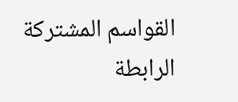القواسم المشتركة الرابطة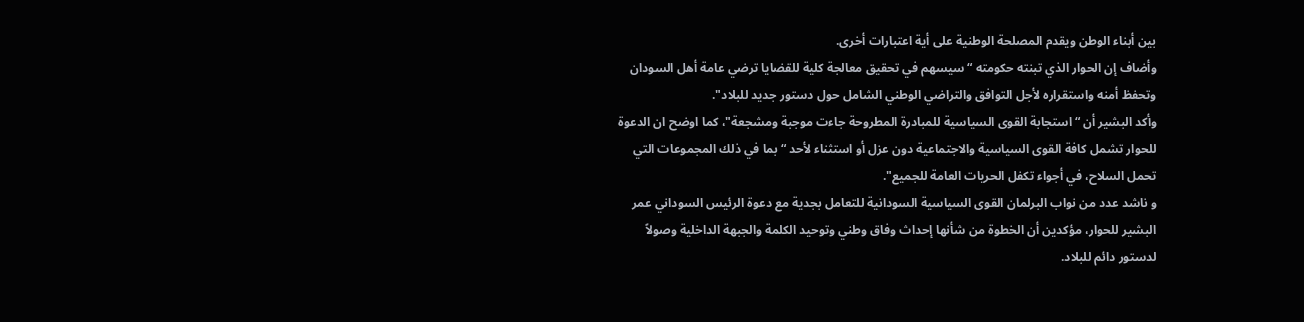بين أبناء الوطن ويقدم المصلحة الوطنية على أية اعتبارات أخرى.
وأضاف إن الحوار الذي تبنته حكومته “سيسهم في تحقيق معالجة كلية للقضايا ترضي عامة أهل السودان وتحفظ أمنه واستقراره لأجل التوافق والتراضي الوطني الشامل حول دستور جديد للبلاد".
وأكد البشير أن “استجابة القوى السياسية للمبادرة المطروحة جاءت موجبة ومشجعة"، كما اوضح ان الدعوة للحوار تشمل كافة القوى السياسية والاجتماعية دون عزل أو استثناء لأحد “بما في ذلك المجموعات التي تحمل السلاح، في أجواء تكفل الحريات العامة للجميع".
و ناشد عدد من نواب البرلمان القوى السياسية السودانية للتعامل بجدية مع دعوة الرئيس السوداني عمر البشير للحوار، مؤكدين أن الخطوة من شأنها إحداث وفاق وطني وتوحيد الكلمة والجبهة الداخلية وصولاً لدستور دائم للبلاد.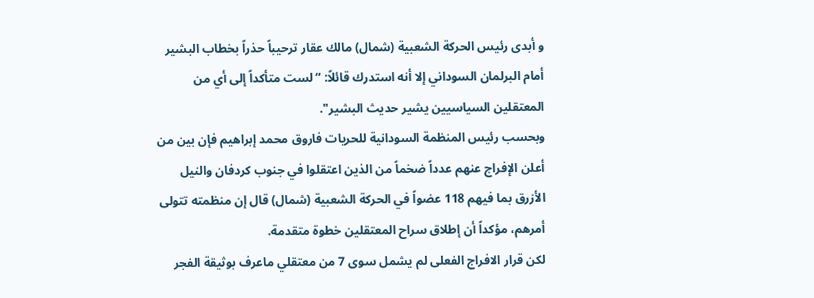و أبدى رئيس الحركة الشعبية (شمال) مالك عقار ترحيباً حذراً بخطاب البشير أمام البرلمان السوداني إلا أنه استدرك قائلاً: “لست متأكداً إلى أي من المعتقلين السياسيين يشير حديث البشير".
وبحسب رئيس المنظمة السودانية للحريات فاروق محمد إبراهيم فإن بين من أعلن الإفراج عنهم عدداً ضخماً من الذين اعتقلوا في جنوب كردفان والنيل الأزرق بما فيهم 118 عضواً في الحركة الشعبية (شمال) قال إن منظمته تتولى أمرهم، مؤكداً أن إطلاق سراح المعتقلين خطوة متقدمة.
لكن قرار الافراج الفعلى لم يشمل سوى 7 من معتقلي ماعرف بوثيقة الفجر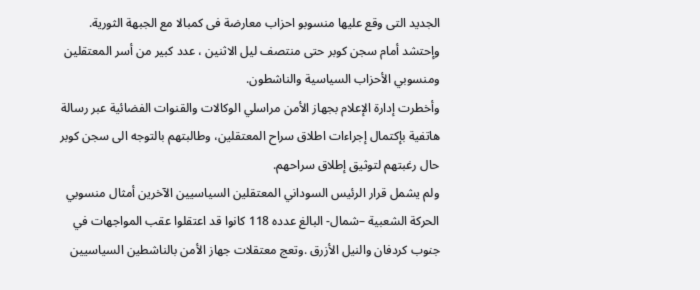الجديد التى وقع عليها منسوبو احزاب معارضة فى كمبالا مع الجبهة الثورية. وإحتشد أمام سجن كوبر حتى منتصف ليل الاثنين ، عدد كبير من أسر المعتقلين ومنسوبي الأحزاب السياسية والناشطون.
وأخطرت إدارة الإعلام بجهاز الأمن مراسلي الوكالات والقنوات الفضائية عبر رسالة هاتفية بإكتمال إجراءات اطلاق سراح المعتقلين، وطالبتهم بالتوجه الى سجن كوبر حال رغبتهم لتوثيق إطلاق سراحهم.
ولم يشمل قرار الرئيس السوداني المعتقلين السياسيين الآخرين أمثال منسوبي الحركة الشعبية –شمال- البالغ عدده 118 كانوا قد اعتقلوا عقب المواجهات في جنوب كردفان والنيل الأزرق .وتعج معتقلات جهاز الأمن بالناشطين السياسيين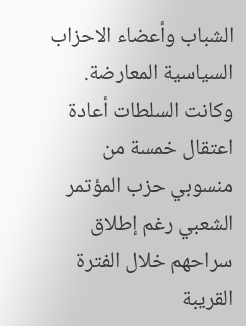الشباب وأعضاء الاحزاب السياسية المعارضة.
وكانت السلطات أعادة اعتقال خمسة من منسوبي حزب المؤتمر الشعبي رغم إطلاق سراحهم خلال الفترة القريبة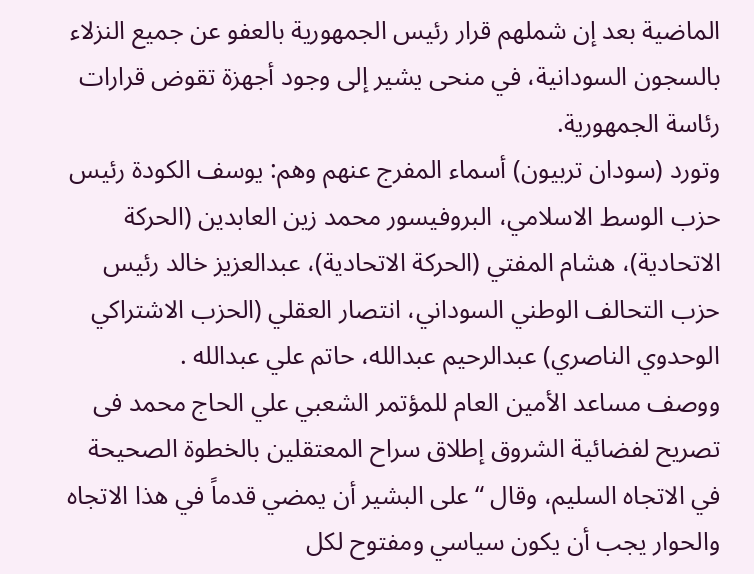الماضية بعد إن شملهم قرار رئيس الجمهورية بالعفو عن جميع النزلاء بالسجون السودانية، في منحى يشير إلى وجود أجهزة تقوض قرارات رئاسة الجمهورية.
وتورد (سودان تربيون) أسماء المفرج عنهم وهم: يوسف الكودة رئيس حزب الوسط الاسلامي، البروفيسور محمد زين العابدين (الحركة الاتحادية)، هشام المفتي (الحركة الاتحادية)، عبدالعزيز خالد رئيس حزب التحالف الوطني السوداني، انتصار العقلي (الحزب الاشتراكي الوحدوي الناصري) عبدالرحيم عبدالله، حاتم علي عبدالله .
ووصف مساعد الأمين العام للمؤتمر الشعبي علي الحاج محمد فى تصريح لفضائية الشروق إطلاق سراح المعتقلين بالخطوة الصحيحة في الاتجاه السليم، وقال “على البشير أن يمضي قدماً في هذا الاتجاه والحوار يجب أن يكون سياسي ومفتوح لكل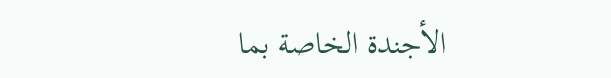الأجندة الخاصة بما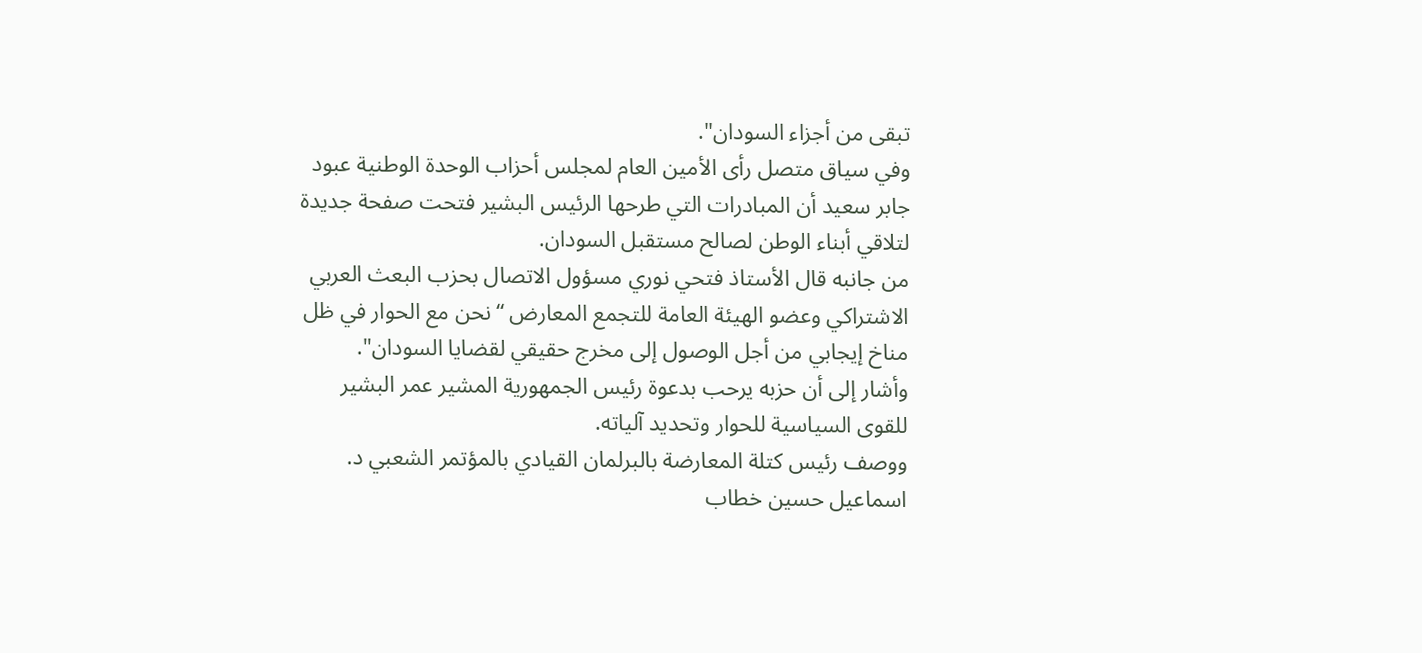تبقى من أجزاء السودان".
وفي سياق متصل رأى الأمين العام لمجلس أحزاب الوحدة الوطنية عبود جابر سعيد أن المبادرات التي طرحها الرئيس البشير فتحت صفحة جديدة لتلاقي أبناء الوطن لصالح مستقبل السودان.
من جانبه قال الأستاذ فتحي نوري مسؤول الاتصال بحزب البعث العربي الاشتراكي وعضو الهيئة العامة للتجمع المعارض “نحن مع الحوار في ظل مناخ إيجابي من أجل الوصول إلى مخرج حقيقي لقضايا السودان".
وأشار إلى أن حزبه يرحب بدعوة رئيس الجمهورية المشير عمر البشير للقوى السياسية للحوار وتحديد آلياته.
ووصف رئيس كتلة المعارضة بالبرلمان القيادي بالمؤتمر الشعبي د. اسماعيل حسين خطاب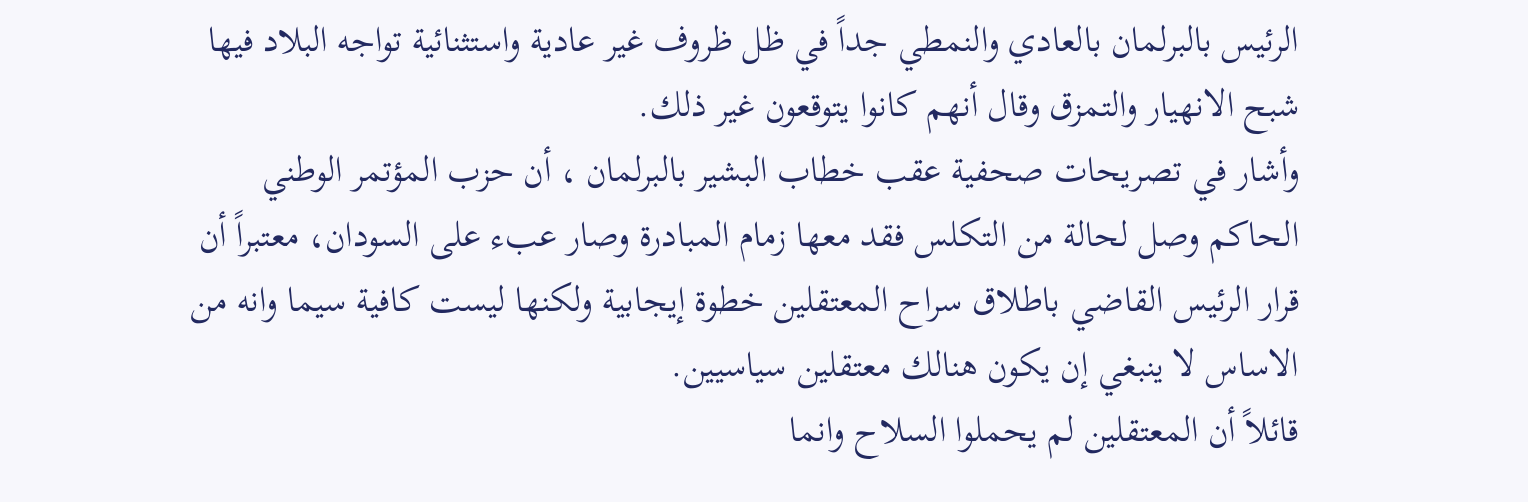الرئيس بالبرلمان بالعادي والنمطي جداً في ظل ظروف غير عادية واستثنائية تواجه البلاد فيها شبح الانهيار والتمزق وقال أنهم كانوا يتوقعون غير ذلك.
وأشار في تصريحات صحفية عقب خطاب البشير بالبرلمان ، أن حزب المؤتمر الوطني الحاكم وصل لحالة من التكلس فقد معها زمام المبادرة وصار عبء على السودان، معتبراً أن قرار الرئيس القاضي باطلاق سراح المعتقلين خطوة إيجابية ولكنها ليست كافية سيما وانه من الاساس لا ينبغي إن يكون هنالك معتقلين سياسيين.
قائلاً أن المعتقلين لم يحملوا السلاح وانما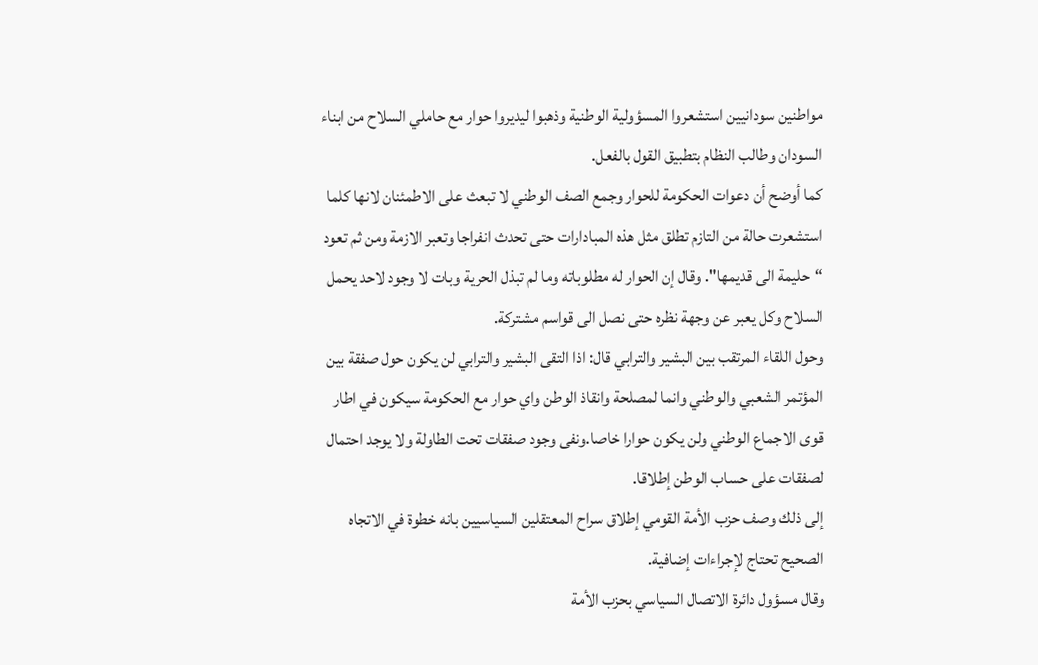مواطنين سودانيين استشعروا المسؤولية الوطنية وذهبوا ليديروا حوار مع حاملي السلاح من ابناء السودان وطالب النظام بتطبيق القول بالفعل.
كما أوضح أن دعوات الحكومة للحوار وجمع الصف الوطني لا تبعث على الاطمئنان لانها كلما استشعرت حالة من التازم تطلق مثل هذه المبادارات حتى تحدث انفراجا وتعبر الازمة ومن ثم تعود “حليمة الى قديمها". وقال إن الحوار له مطلوباته وما لم تبذل الحرية وبات لا وجود لاحد يحمل السلاح وكل يعبر عن وجهة نظره حتى نصل الى قواسم مشتركة.
وحول اللقاء المرتقب بين البشير والترابي قال: اذا التقى البشير والترابي لن يكون حول صفقة بين المؤتمر الشعبي والوطني وانما لمصلحة وانقاذ الوطن واي حوار مع الحكومة سيكون في اطار قوى الاجماع الوطني ولن يكون حوارا خاصا.ونفى وجود صفقات تحت الطاولة ولا يوجد احتمال لصفقات على حساب الوطن إطلاقا.
إلى ذلك وصف حزب الأمة القومي إطلاق سراح المعتقلين السياسيين بانه خطوة في الاتجاه الصحيح تحتاج لإجراءات إضافية.
وقال مسؤول دائرة الاتصال السياسي بحزب الأمة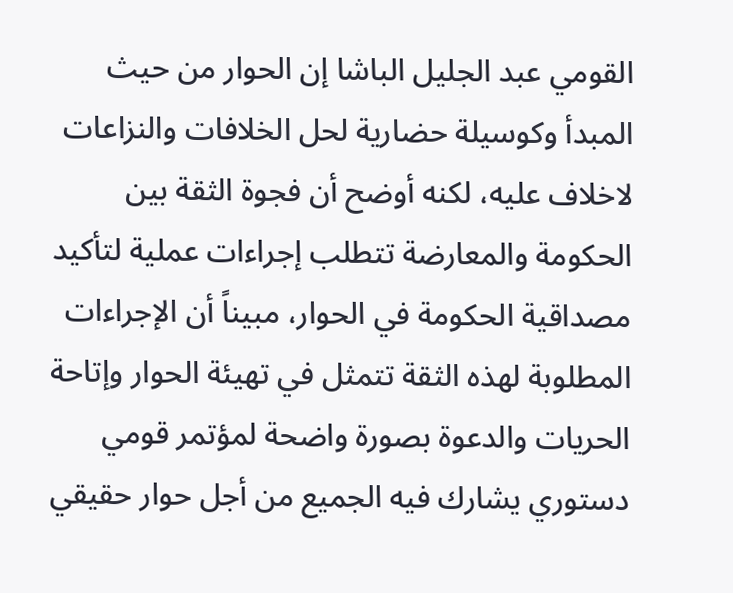القومي عبد الجليل الباشا إن الحوار من حيث المبدأ وكوسيلة حضارية لحل الخلافات والنزاعات لاخلاف عليه، لكنه أوضح أن فجوة الثقة بين الحكومة والمعارضة تتطلب إجراءات عملية لتأكيد مصداقية الحكومة في الحوار، مبيناً أن الإجراءات المطلوبة لهذه الثقة تتمثل في تهيئة الحوار وإتاحة الحريات والدعوة بصورة واضحة لمؤتمر قومي دستوري يشارك فيه الجميع من أجل حوار حقيقي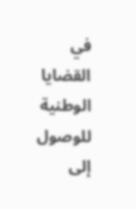في القضايا الوطنية للوصول إلى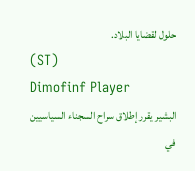حلول لقضايا البلاد.
(ST)
Dimofinf Player
البشير يقرر إطلاق سراح السجناء السياسيين في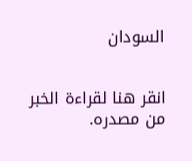السودان


انقر هنا لقراءة الخبر من مصدره.